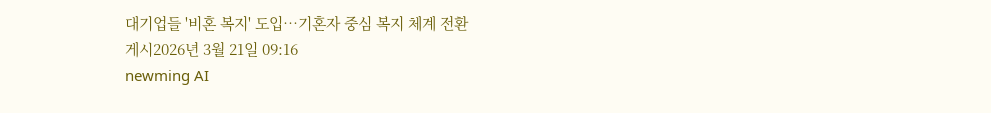대기업들 '비혼 복지' 도입…기혼자 중심 복지 체계 전환
게시2026년 3월 21일 09:16
newming AI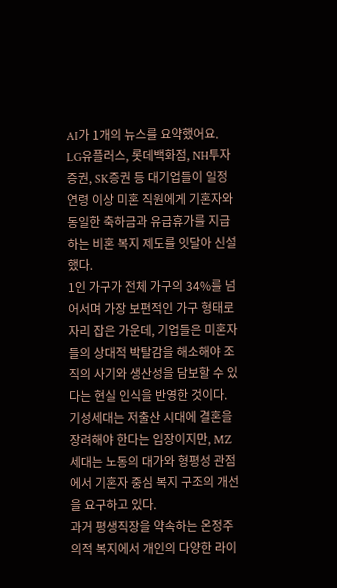AI가 1개의 뉴스를 요약했어요.
LG유플러스, 롯데백화점, NH투자증권, SK증권 등 대기업들이 일정 연령 이상 미혼 직원에게 기혼자와 동일한 축하금과 유급휴가를 지급하는 비혼 복지 제도를 잇달아 신설했다.
1인 가구가 전체 가구의 34%를 넘어서며 가장 보편적인 가구 형태로 자리 잡은 가운데, 기업들은 미혼자들의 상대적 박탈감을 해소해야 조직의 사기와 생산성을 담보할 수 있다는 현실 인식을 반영한 것이다. 기성세대는 저출산 시대에 결혼을 장려해야 한다는 입장이지만, MZ세대는 노동의 대가와 형평성 관점에서 기혼자 중심 복지 구조의 개선을 요구하고 있다.
과거 평생직장을 약속하는 온정주의적 복지에서 개인의 다양한 라이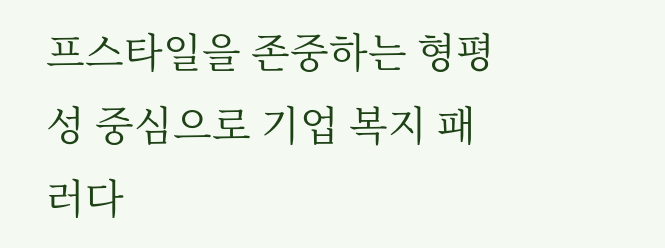프스타일을 존중하는 형평성 중심으로 기업 복지 패러다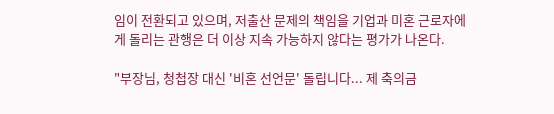임이 전환되고 있으며, 저출산 문제의 책임을 기업과 미혼 근로자에게 돌리는 관행은 더 이상 지속 가능하지 않다는 평가가 나온다.

"부장님, 청첩장 대신 '비혼 선언문' 돌립니다... 제 축의금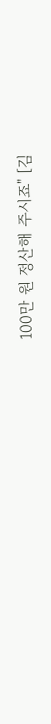100만 원 정산해 주시죠" [김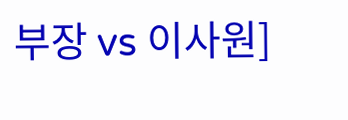부장 vs 이사원]